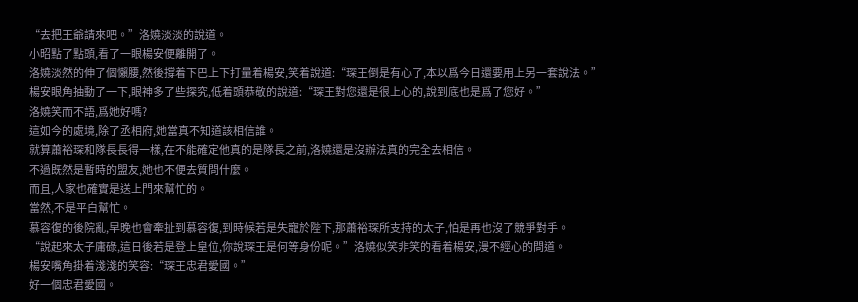“去把王爺請來吧。”洛嬈淡淡的說道。
小昭點了點頭,看了一眼楊安便離開了。
洛嬈淡然的伸了個懶腰,然後撐着下巴上下打量着楊安,笑着說道:“琛王倒是有心了,本以爲今日還要用上另一套說法。”
楊安眼角抽動了一下,眼神多了些探究,低着頭恭敬的說道:“琛王對您還是很上心的,說到底也是爲了您好。”
洛嬈笑而不語,爲她好嗎?
這如今的處境,除了丞相府,她當真不知道該相信誰。
就算蕭裕琛和隊長長得一樣,在不能確定他真的是隊長之前,洛嬈還是沒辦法真的完全去相信。
不過既然是暫時的盟友,她也不便去質問什麼。
而且,人家也確實是送上門來幫忙的。
當然,不是平白幫忙。
慕容復的後院亂,早晚也會牽扯到慕容復,到時候若是失寵於陛下,那蕭裕琛所支持的太子,怕是再也沒了競爭對手。
“說起來太子庸碌,這日後若是登上皇位,你說琛王是何等身份呢。”洛嬈似笑非笑的看着楊安,漫不經心的問道。
楊安嘴角掛着淺淺的笑容:“琛王忠君愛國。”
好一個忠君愛國。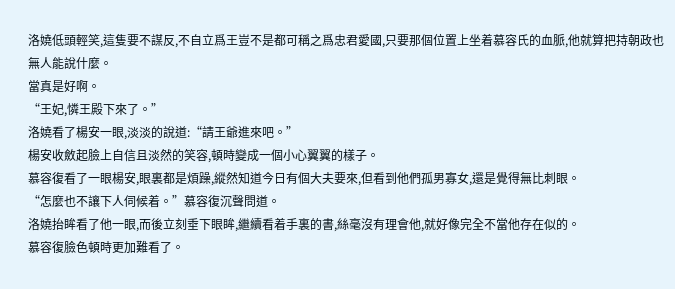洛嬈低頭輕笑,這隻要不謀反,不自立爲王豈不是都可稱之爲忠君愛國,只要那個位置上坐着慕容氏的血脈,他就算把持朝政也無人能說什麼。
當真是好啊。
“王妃,憐王殿下來了。”
洛嬈看了楊安一眼,淡淡的說道:“請王爺進來吧。”
楊安收斂起臉上自信且淡然的笑容,頓時變成一個小心翼翼的樣子。
慕容復看了一眼楊安,眼裏都是煩躁,縱然知道今日有個大夫要來,但看到他們孤男寡女,還是覺得無比刺眼。
“怎麼也不讓下人伺候着。”慕容復沉聲問道。
洛嬈抬眸看了他一眼,而後立刻垂下眼眸,繼續看着手裏的書,絲毫沒有理會他,就好像完全不當他存在似的。
慕容復臉色頓時更加難看了。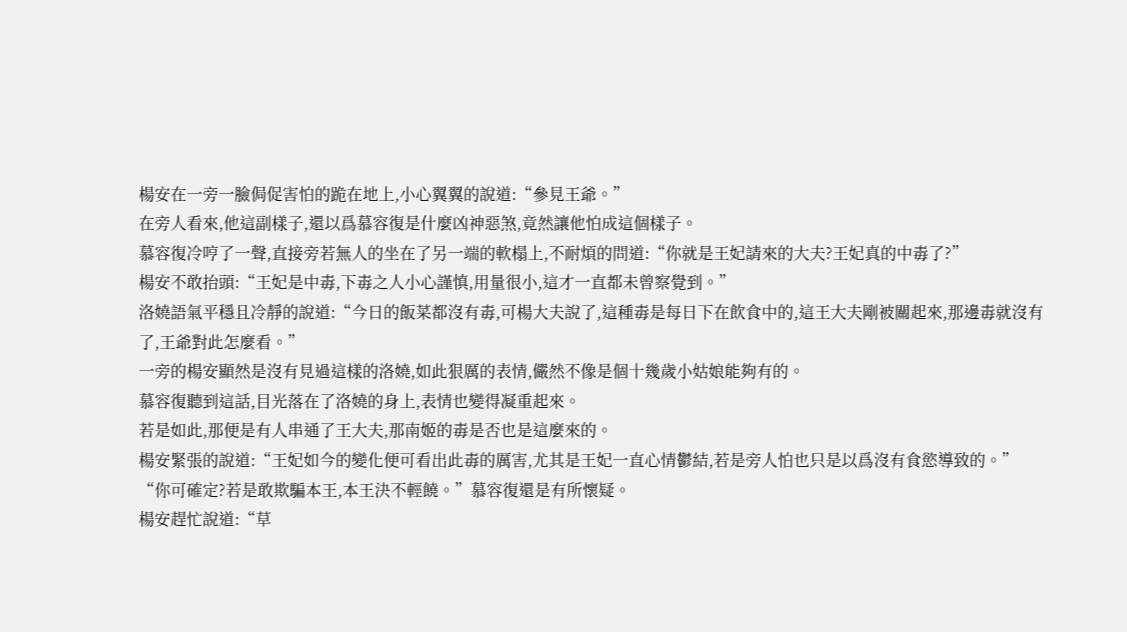楊安在一旁一臉侷促害怕的跪在地上,小心翼翼的說道:“參見王爺。”
在旁人看來,他這副樣子,還以爲慕容復是什麼凶神惡煞,竟然讓他怕成這個樣子。
慕容復冷哼了一聲,直接旁若無人的坐在了另一端的軟榻上,不耐煩的問道:“你就是王妃請來的大夫?王妃真的中毒了?”
楊安不敢抬頭:“王妃是中毒,下毒之人小心謹慎,用量很小,這才一直都未曾察覺到。”
洛嬈語氣平穩且冷靜的說道:“今日的飯菜都沒有毒,可楊大夫說了,這種毒是每日下在飲食中的,這王大夫剛被關起來,那邊毒就沒有了,王爺對此怎麼看。”
一旁的楊安顯然是沒有見過這樣的洛嬈,如此狠厲的表情,儼然不像是個十幾歲小姑娘能夠有的。
慕容復聽到這話,目光落在了洛嬈的身上,表情也變得凝重起來。
若是如此,那便是有人串通了王大夫,那南姬的毒是否也是這麼來的。
楊安緊張的說道:“王妃如今的變化便可看出此毒的厲害,尤其是王妃一直心情鬱結,若是旁人怕也只是以爲沒有食慾導致的。”
“你可確定?若是敢欺騙本王,本王決不輕饒。”慕容復還是有所懷疑。
楊安趕忙說道:“草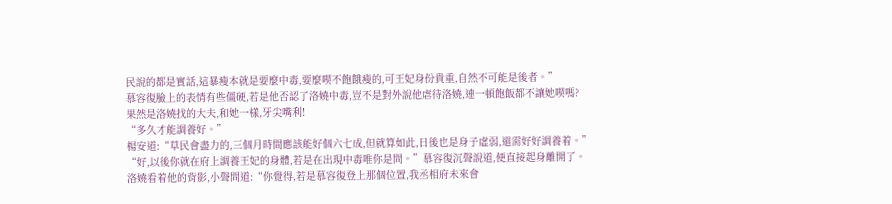民說的都是實話,這暴瘦本就是要麼中毒,要麼喫不飽餓瘦的,可王妃身份貴重,自然不可能是後者。”
慕容復臉上的表情有些僵硬,若是他否認了洛嬈中毒,豈不是對外說他虐待洛嬈,連一頓飽飯都不讓她喫嗎?
果然是洛嬈找的大夫,和她一樣,牙尖嘴利!
“多久才能調養好。”
楊安道:“草民會盡力的,三個月時間應該能好個六七成,但就算如此,日後也是身子虛弱,還需好好調養着。”
“好,以後你就在府上調養王妃的身體,若是在出現中毒唯你是問。”慕容復沉聲說道,便直接起身離開了。
洛嬈看着他的背影,小聲問道:“你覺得,若是慕容復登上那個位置,我丞相府未來會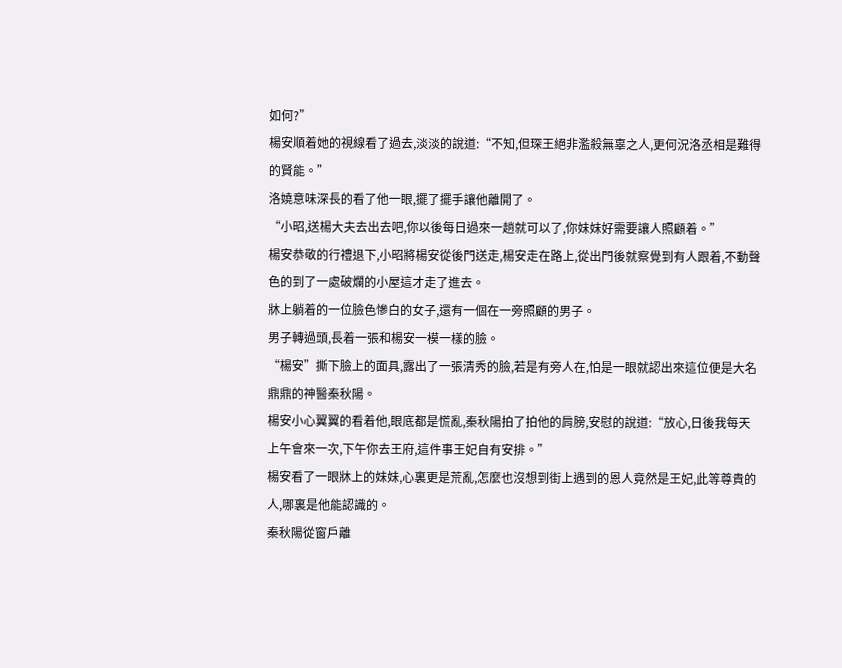如何?”
楊安順着她的視線看了過去,淡淡的說道:“不知,但琛王絕非濫殺無辜之人,更何況洛丞相是難得的賢能。”
洛嬈意味深長的看了他一眼,擺了擺手讓他離開了。
“小昭,送楊大夫去出去吧,你以後每日過來一趟就可以了,你妹妹好需要讓人照顧着。”
楊安恭敬的行禮退下,小昭將楊安從後門送走,楊安走在路上,從出門後就察覺到有人跟着,不動聲色的到了一處破爛的小屋這才走了進去。
牀上躺着的一位臉色慘白的女子,還有一個在一旁照顧的男子。
男子轉過頭,長着一張和楊安一模一樣的臉。
“楊安”撕下臉上的面具,露出了一張清秀的臉,若是有旁人在,怕是一眼就認出來這位便是大名鼎鼎的神醫秦秋陽。
楊安小心翼翼的看着他,眼底都是慌亂,秦秋陽拍了拍他的肩膀,安慰的說道:“放心,日後我每天上午會來一次,下午你去王府,這件事王妃自有安排。”
楊安看了一眼牀上的妹妹,心裏更是荒亂,怎麼也沒想到街上遇到的恩人竟然是王妃,此等尊貴的人,哪裏是他能認識的。
秦秋陽從窗戶離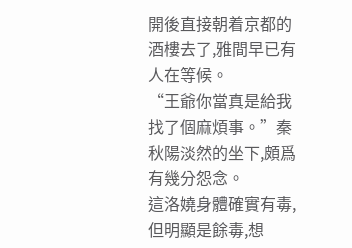開後直接朝着京都的酒樓去了,雅間早已有人在等候。
“王爺你當真是給我找了個麻煩事。”秦秋陽淡然的坐下,頗爲有幾分怨念。
這洛嬈身體確實有毒,但明顯是餘毒,想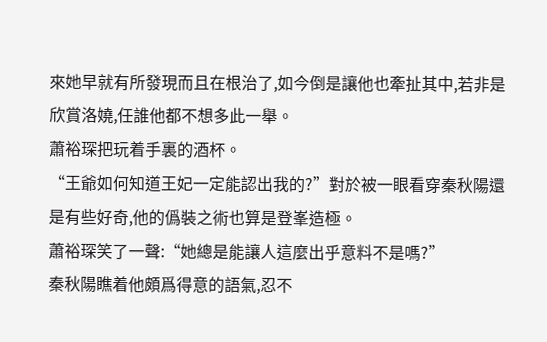來她早就有所發現而且在根治了,如今倒是讓他也牽扯其中,若非是欣賞洛嬈,任誰他都不想多此一舉。
蕭裕琛把玩着手裏的酒杯。
“王爺如何知道王妃一定能認出我的?”對於被一眼看穿秦秋陽還是有些好奇,他的僞裝之術也算是登峯造極。
蕭裕琛笑了一聲:“她總是能讓人這麼出乎意料不是嗎?”
秦秋陽瞧着他頗爲得意的語氣,忍不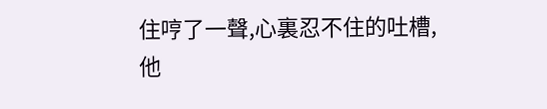住哼了一聲,心裏忍不住的吐槽,他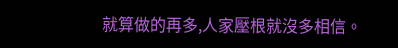就算做的再多,人家壓根就沒多相信。